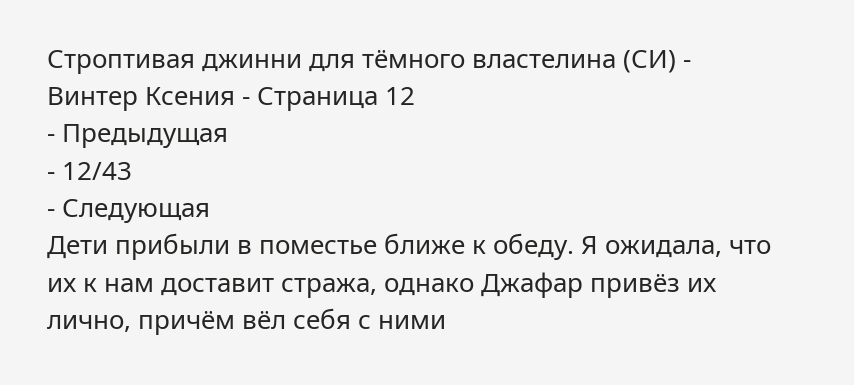Строптивая джинни для тёмного властелина (СИ) - Винтер Ксения - Страница 12
- Предыдущая
- 12/43
- Следующая
Дети прибыли в поместье ближе к обеду. Я ожидала, что их к нам доставит стража, однако Джафар привёз их лично, причём вёл себя с ними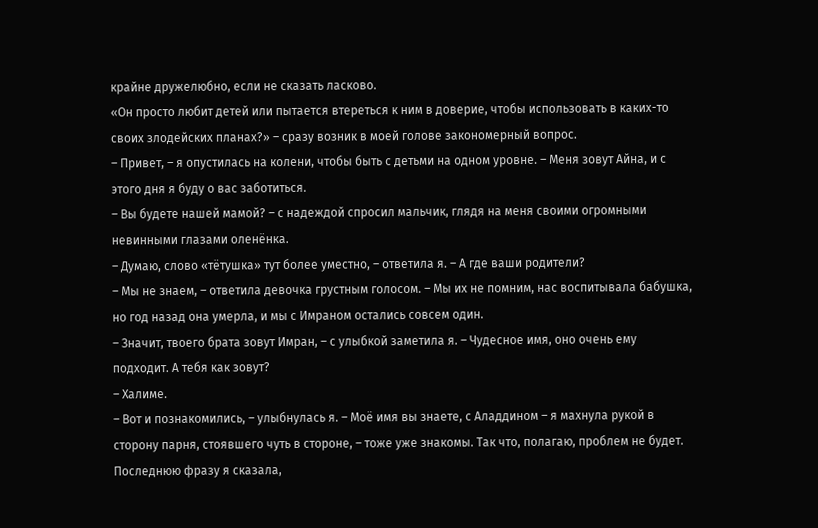крайне дружелюбно, если не сказать ласково.
«Он просто любит детей или пытается втереться к ним в доверие, чтобы использовать в каких-то своих злодейских планах?» – сразу возник в моей голове закономерный вопрос.
– Привет, – я опустилась на колени, чтобы быть с детьми на одном уровне. – Меня зовут Айна, и с этого дня я буду о вас заботиться.
– Вы будете нашей мамой? – с надеждой спросил мальчик, глядя на меня своими огромными невинными глазами оленёнка.
– Думаю, слово «тётушка» тут более уместно, – ответила я. – А где ваши родители?
– Мы не знаем, – ответила девочка грустным голосом. – Мы их не помним, нас воспитывала бабушка, но год назад она умерла, и мы с Имраном остались совсем один.
– Значит, твоего брата зовут Имран, – с улыбкой заметила я. – Чудесное имя, оно очень ему подходит. А тебя как зовут?
– Халиме.
– Вот и познакомились, – улыбнулась я. – Моё имя вы знаете, с Аладдином – я махнула рукой в сторону парня, стоявшего чуть в стороне, – тоже уже знакомы. Так что, полагаю, проблем не будет.
Последнюю фразу я сказала,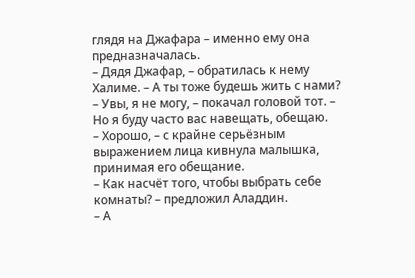глядя на Джафара – именно ему она предназначалась.
– Дядя Джафар, – обратилась к нему Халиме. – А ты тоже будешь жить с нами?
– Увы, я не могу, – покачал головой тот. – Но я буду часто вас навещать, обещаю.
– Хорошо, – с крайне серьёзным выражением лица кивнула малышка, принимая его обещание.
– Как насчёт того, чтобы выбрать себе комнаты? – предложил Аладдин.
– А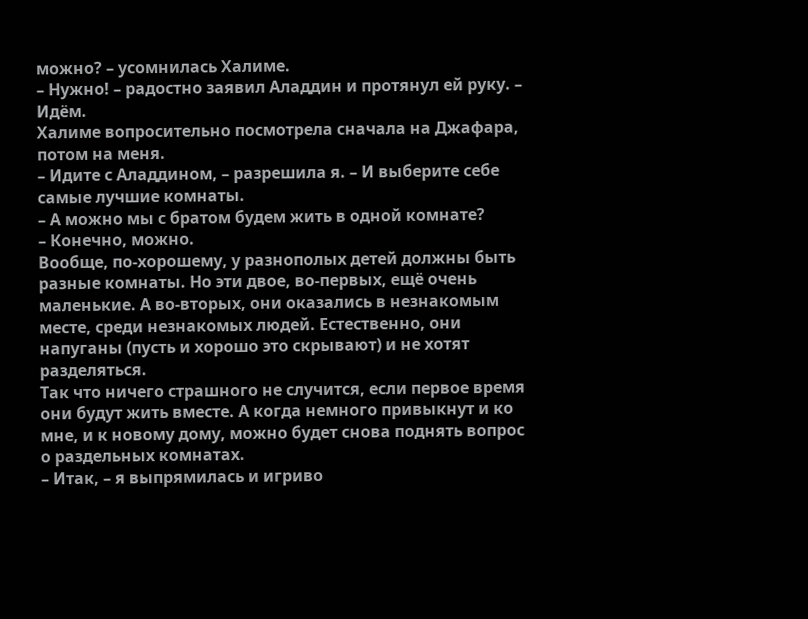можно? – усомнилась Халиме.
– Нужно! – радостно заявил Аладдин и протянул ей руку. – Идём.
Халиме вопросительно посмотрела сначала на Джафара, потом на меня.
– Идите с Аладдином, – разрешила я. – И выберите себе самые лучшие комнаты.
– А можно мы с братом будем жить в одной комнате?
– Конечно, можно.
Вообще, по-хорошему, у разнополых детей должны быть разные комнаты. Но эти двое, во-первых, ещё очень маленькие. А во-вторых, они оказались в незнакомым месте, среди незнакомых людей. Естественно, они напуганы (пусть и хорошо это скрывают) и не хотят разделяться.
Так что ничего страшного не случится, если первое время они будут жить вместе. А когда немного привыкнут и ко мне, и к новому дому, можно будет снова поднять вопрос о раздельных комнатах.
– Итак, – я выпрямилась и игриво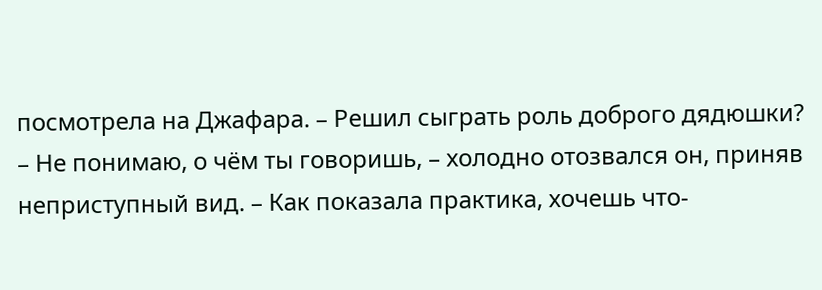посмотрела на Джафара. – Решил сыграть роль доброго дядюшки?
– Не понимаю, о чём ты говоришь, – холодно отозвался он, приняв неприступный вид. – Как показала практика, хочешь что-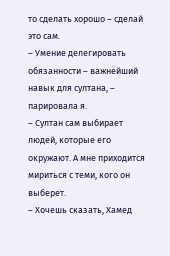то сделать хорошо – сделай это сам.
– Умение делегировать обязанности – важнейший навык для султана, – парировала я.
– Султан сам выбирает людей, которые его окружают. А мне приходится мириться с теми, кого он выберет.
– Хочешь сказать, Хамед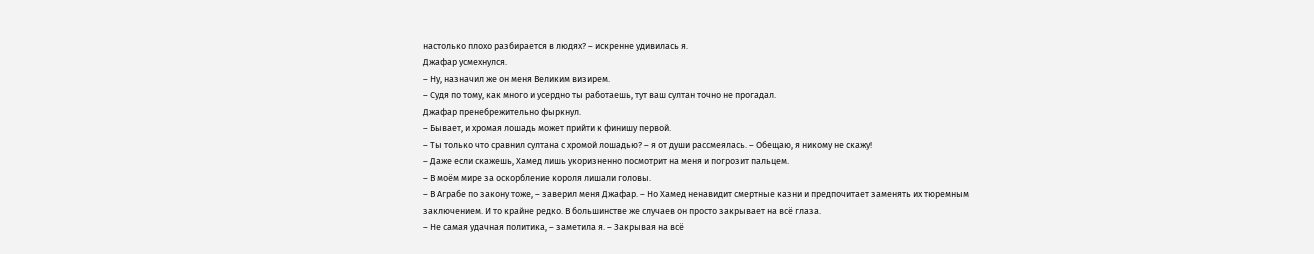настолько плохо разбирается в людях? – искренне удивилась я.
Джафар усмехнулся.
– Ну, назначил же он меня Великим визирем.
– Судя по тому, как много и усердно ты работаешь, тут ваш султан точно не прогадал.
Джафар пренебрежительно фыркнул.
– Бывает, и хромая лошадь может прийти к финишу первой.
– Ты только что сравнил султана с хромой лошадью? – я от души рассмеялась. – Обещаю, я никому не скажу!
– Даже если скажешь, Хамед лишь укоризненно посмотрит на меня и погрозит пальцем.
– В моём мире за оскорбление короля лишали головы.
– В Аграбе по закону тоже, – заверил меня Джафар. – Но Хамед ненавидит смертные казни и предпочитает заменять их тюремным заключением. И то крайне редко. В большинстве же случаев он просто закрывает на всё глаза.
– Не самая удачная политика, – заметила я. – Закрывая на всё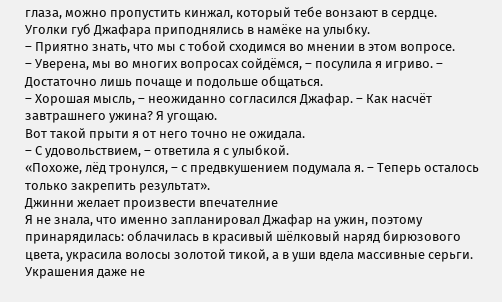глаза, можно пропустить кинжал, который тебе вонзают в сердце.
Уголки губ Джафара приподнялись в намёке на улыбку.
– Приятно знать, что мы с тобой сходимся во мнении в этом вопросе.
– Уверена, мы во многих вопросах сойдёмся, – посулила я игриво. – Достаточно лишь почаще и подольше общаться.
– Хорошая мысль, – неожиданно согласился Джафар. – Как насчёт завтрашнего ужина? Я угощаю.
Вот такой прыти я от него точно не ожидала.
– С удовольствием, – ответила я с улыбкой.
«Похоже, лёд тронулся, – с предвкушением подумала я. – Теперь осталось только закрепить результат».
Джинни желает произвести впечателние
Я не знала, что именно запланировал Джафар на ужин, поэтому принарядилась: облачилась в красивый шёлковый наряд бирюзового цвета, украсила волосы золотой тикой, а в уши вдела массивные серьги. Украшения даже не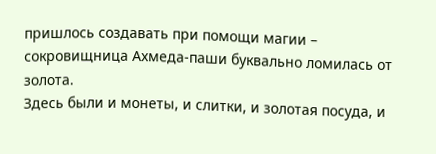пришлось создавать при помощи магии – сокровищница Ахмеда-паши буквально ломилась от золота.
Здесь были и монеты, и слитки, и золотая посуда, и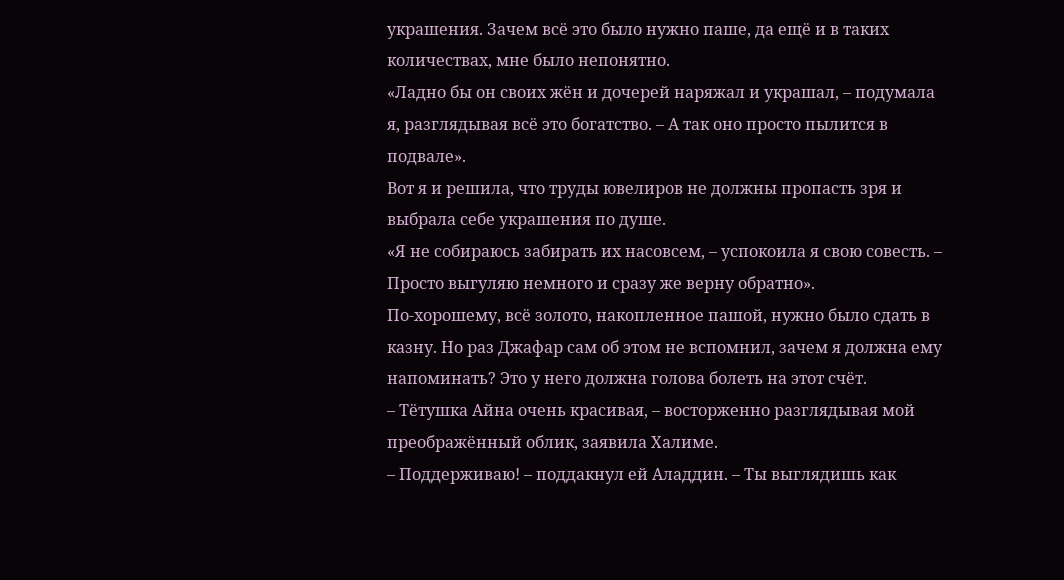украшения. Зачем всё это было нужно паше, да ещё и в таких количествах, мне было непонятно.
«Ладно бы он своих жён и дочерей наряжал и украшал, – подумала я, разглядывая всё это богатство. – А так оно просто пылится в подвале».
Вот я и решила, что труды ювелиров не должны пропасть зря и выбрала себе украшения по душе.
«Я не собираюсь забирать их насовсем, – успокоила я свою совесть. – Просто выгуляю немного и сразу же верну обратно».
По-хорошему, всё золото, накопленное пашой, нужно было сдать в казну. Но раз Джафар сам об этом не вспомнил, зачем я должна ему напоминать? Это у него должна голова болеть на этот счёт.
– Тётушка Айна очень красивая, – восторженно разглядывая мой преображённый облик, заявила Халиме.
– Поддерживаю! – поддакнул ей Аладдин. – Ты выглядишь как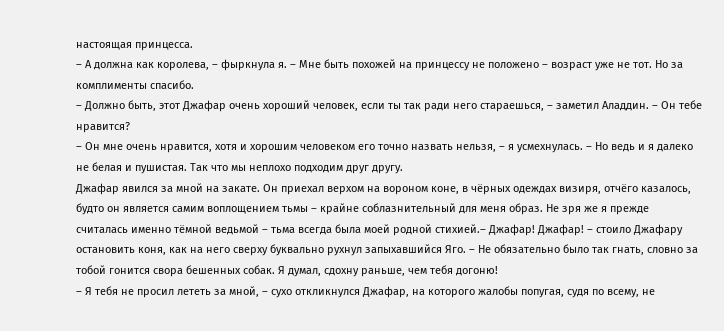настоящая принцесса.
– А должна как королева, – фыркнула я. – Мне быть похожей на принцессу не положено – возраст уже не тот. Но за комплименты спасибо.
– Должно быть, этот Джафар очень хороший человек, если ты так ради него стараешься, – заметил Аладдин. – Он тебе нравится?
– Он мне очень нравится, хотя и хорошим человеком его точно назвать нельзя, – я усмехнулась. – Но ведь и я далеко не белая и пушистая. Так что мы неплохо подходим друг другу.
Джафар явился за мной на закате. Он приехал верхом на вороном коне, в чёрных одеждах визиря, отчёго казалось, будто он является самим воплощением тьмы – крайне соблазнительный для меня образ. Не зря же я прежде считалась именно тёмной ведьмой – тьма всегда была моей родной стихией.– Джафар! Джафар! – стоило Джафару остановить коня, как на него сверху буквально рухнул запыхавшийся Яго. – Не обязательно было так гнать, словно за тобой гонится свора бешенных собак. Я думал, сдохну раньше, чем тебя догоню!
– Я тебя не просил лететь за мной, – сухо откликнулся Джафар, на которого жалобы попугая, судя по всему, не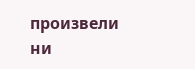произвели ни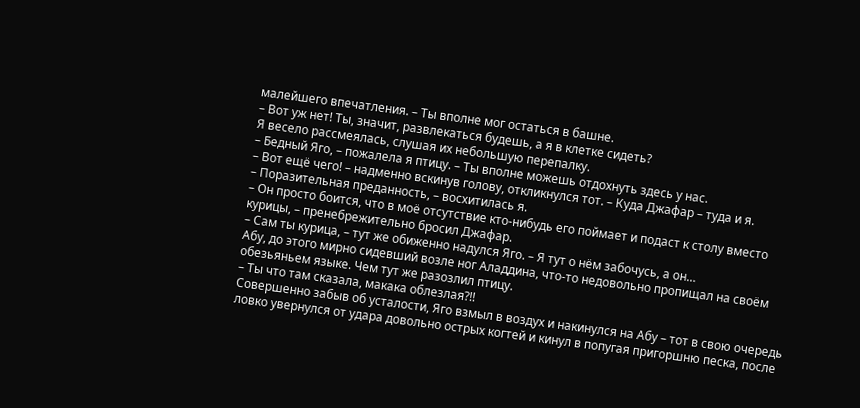малейшего впечатления. – Ты вполне мог остаться в башне.
– Вот уж нет! Ты, значит, развлекаться будешь, а я в клетке сидеть?
Я весело рассмеялась, слушая их небольшую перепалку.
– Бедный Яго, – пожалела я птицу. – Ты вполне можешь отдохнуть здесь у нас.
– Вот ещё чего! – надменно вскинув голову, откликнулся тот. – Куда Джафар – туда и я.
– Поразительная преданность, – восхитилась я.
– Он просто боится, что в моё отсутствие кто-нибудь его поймает и подаст к столу вместо курицы, – пренебрежительно бросил Джафар.
– Сам ты курица, – тут же обиженно надулся Яго. – Я тут о нём забочусь, а он…
Абу, до этого мирно сидевший возле ног Аладдина, что-то недовольно пропищал на своём обезьяньем языке. Чем тут же разозлил птицу.
– Ты что там сказала, макака облезлая?!!
Совершенно забыв об усталости, Яго взмыл в воздух и накинулся на Абу – тот в свою очередь ловко увернулся от удара довольно острых когтей и кинул в попугая пригоршню песка, после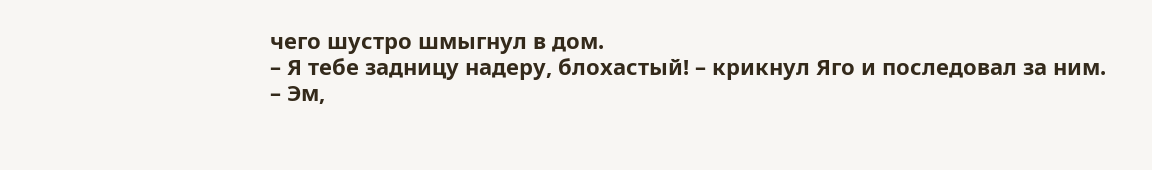чего шустро шмыгнул в дом.
– Я тебе задницу надеру, блохастый! – крикнул Яго и последовал за ним.
– Эм,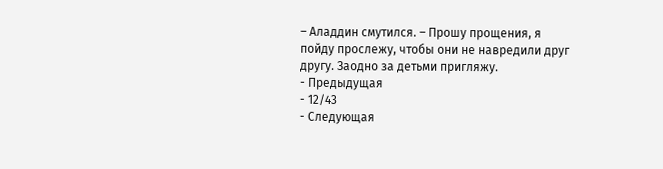– Аладдин смутился. – Прошу прощения, я пойду прослежу, чтобы они не навредили друг другу. Заодно за детьми пригляжу.
- Предыдущая
- 12/43
- Следующая